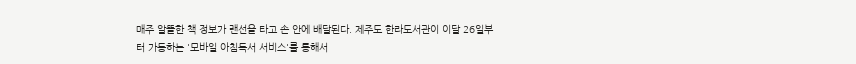매주 알뜰한 책 정보가 랜선을 타고 손 안에 배달된다. 제주도 한라도서관이 이달 26일부터 가동하는 '모바일 아침독서 서비스'를 통해서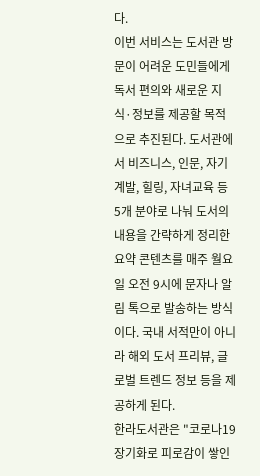다.
이번 서비스는 도서관 방문이 어려운 도민들에게 독서 편의와 새로운 지식·정보를 제공할 목적으로 추진된다. 도서관에서 비즈니스, 인문, 자기계발, 힐링, 자녀교육 등 5개 분야로 나눠 도서의 내용을 간략하게 정리한 요약 콘텐츠를 매주 월요일 오전 9시에 문자나 알림 톡으로 발송하는 방식이다. 국내 서적만이 아니라 해외 도서 프리뷰, 글로벌 트렌드 정보 등을 제공하게 된다.
한라도서관은 "코로나19 장기화로 피로감이 쌓인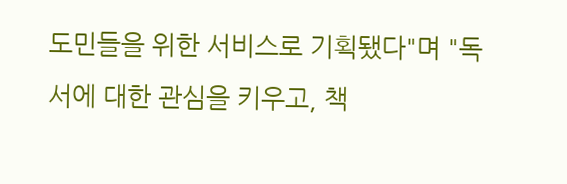도민들을 위한 서비스로 기획됐다"며 "독서에 대한 관심을 키우고, 책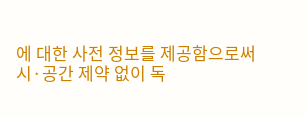에 대한 사전 정보를 제공함으로써 시·공간 제약 없이 독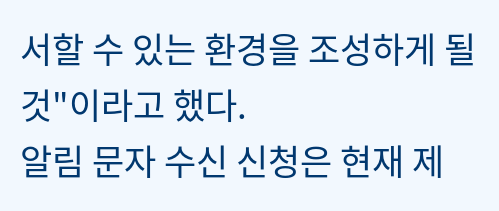서할 수 있는 환경을 조성하게 될 것"이라고 했다.
알림 문자 수신 신청은 현재 제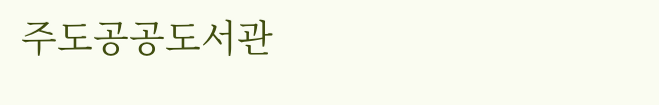주도공공도서관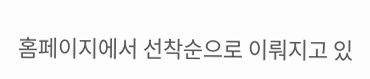홈페이지에서 선착순으로 이뤄지고 있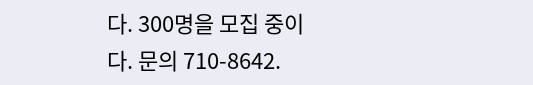다. 300명을 모집 중이다. 문의 710-8642.